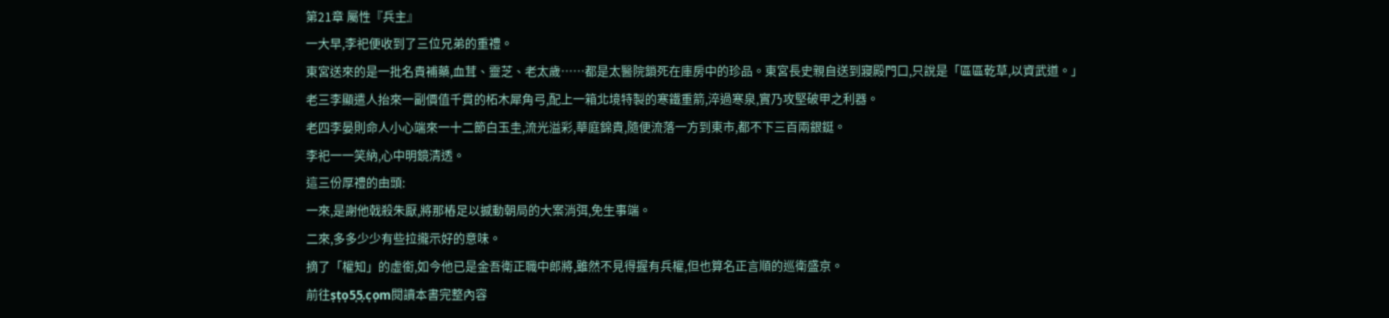第21章 屬性『兵主』
一大早,李祀便收到了三位兄弟的重禮。
東宮送來的是一批名貴補藥,血茸、靈芝、老太歲……都是太醫院鎖死在庫房中的珍品。東宮長史親自送到寢殿門口,只說是「區區乾草,以資武道。」
老三李顯遣人抬來一副價值千貫的柘木犀角弓,配上一箱北境特製的寒鐵重箭,淬過寒泉,實乃攻堅破甲之利器。
老四李晏則命人小心端來一十二節白玉圭,流光溢彩,華庭錦貴,隨便流落一方到東市,都不下三百兩銀鋌。
李祀一一笑納,心中明鏡清透。
這三份厚禮的由頭:
一來,是謝他戟殺朱厭,將那樁足以撼動朝局的大案消弭,免生事端。
二來,多多少少有些拉攏示好的意味。
摘了「權知」的虛銜,如今他已是金吾衛正職中郎將,雖然不見得握有兵權,但也算名正言順的巡衛盛京。
前往s͎t͎o͎5͎5͎.c͎o͎m閱讀本書完整內容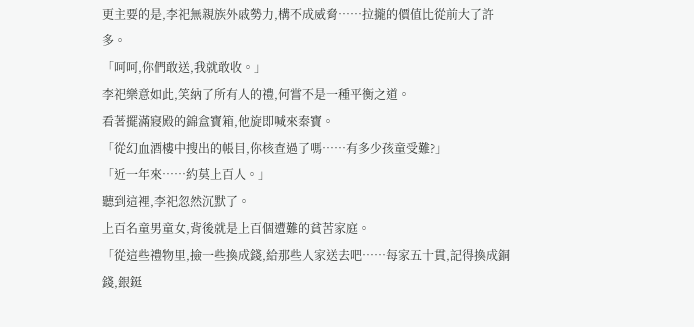更主要的是,李祀無親族外戚勢力,構不成威脅……拉攏的價值比從前大了許多。
「呵呵,你們敢送,我就敢收。」
李祀樂意如此,笑納了所有人的禮,何嘗不是一種平衡之道。
看著擺滿寢殿的錦盒寶箱,他旋即喊來秦寶。
「從幻血酒樓中搜出的帳目,你核查過了嗎……有多少孩童受難?」
「近一年來……約莫上百人。」
聽到這裡,李祀忽然沉默了。
上百名童男童女,背後就是上百個遭難的貧苦家庭。
「從這些禮物里,撿一些換成錢,給那些人家送去吧……每家五十貫,記得換成銅錢,銀鋌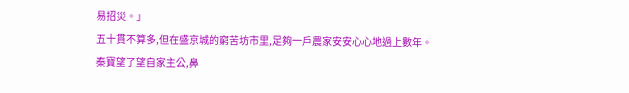易招災。」
五十貫不算多,但在盛京城的窮苦坊市里,足夠一戶農家安安心心地過上數年。
秦寶望了望自家主公,鼻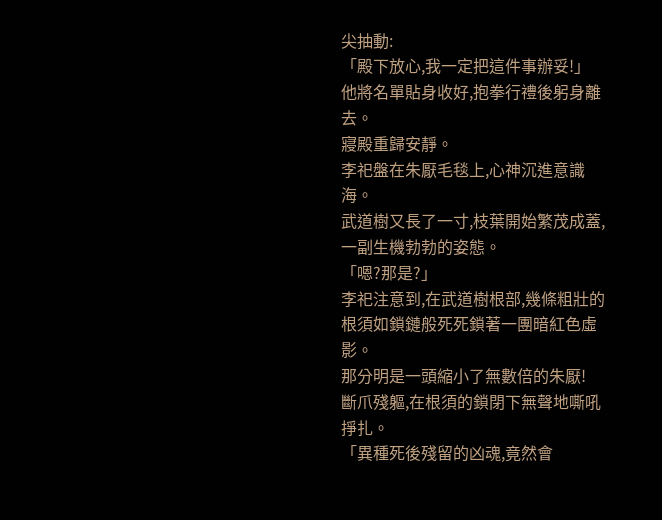尖抽動:
「殿下放心,我一定把這件事辦妥!」
他將名單貼身收好,抱拳行禮後躬身離去。
寢殿重歸安靜。
李祀盤在朱厭毛毯上,心神沉進意識海。
武道樹又長了一寸,枝葉開始繁茂成蓋,一副生機勃勃的姿態。
「嗯?那是?」
李祀注意到,在武道樹根部,幾條粗壯的根須如鎖鏈般死死鎖著一團暗紅色虛影。
那分明是一頭縮小了無數倍的朱厭!
斷爪殘軀,在根須的鎖閉下無聲地嘶吼掙扎。
「異種死後殘留的凶魂,竟然會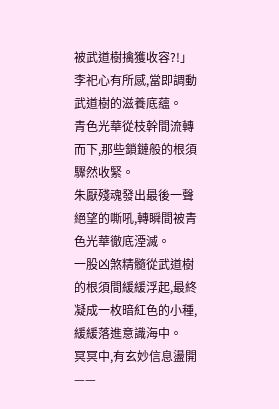被武道樹擒獲收容?!」
李祀心有所感,當即調動武道樹的滋養底蘊。
青色光華從枝幹間流轉而下,那些鎖鏈般的根須驟然收緊。
朱厭殘魂發出最後一聲絕望的嘶吼,轉瞬間被青色光華徹底湮滅。
一股凶煞精髓從武道樹的根須間緩緩浮起,最終凝成一枚暗紅色的小種,緩緩落進意識海中。
冥冥中,有玄妙信息盪開——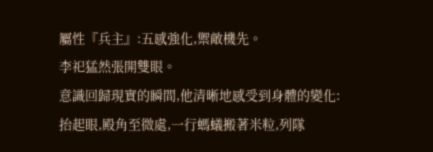屬性『兵主』:五感強化,禦敵機先。
李祀猛然張開雙眼。
意識回歸現實的瞬間,他清晰地感受到身體的變化:
抬起眼,殿角至微處,一行螞蟻搬著米粒,列隊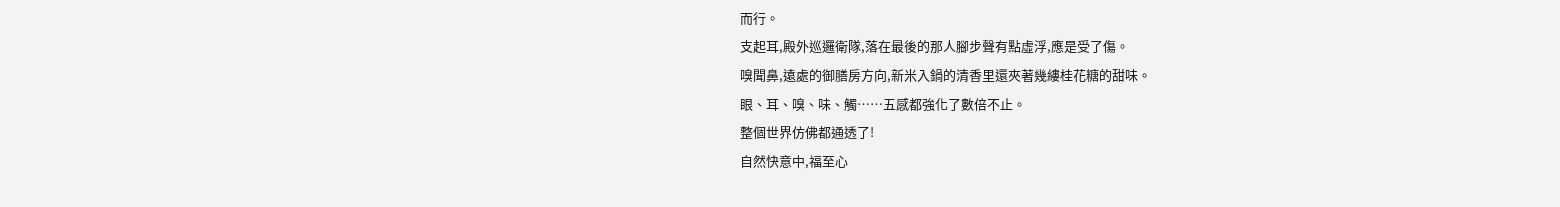而行。
支起耳,殿外巡邏衛隊,落在最後的那人腳步聲有點虛浮,應是受了傷。
嗅聞鼻,遠處的御膳房方向,新米入鍋的清香里還夾著幾縷桂花糖的甜味。
眼、耳、嗅、味、觸……五感都強化了數倍不止。
整個世界仿佛都通透了!
自然快意中,福至心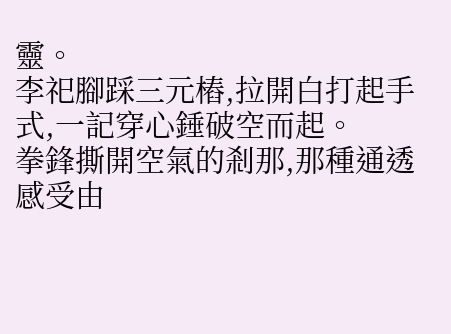靈。
李祀腳踩三元樁,拉開白打起手式,一記穿心錘破空而起。
拳鋒撕開空氣的剎那,那種通透感受由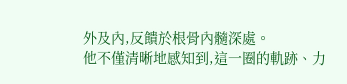外及內,反饋於根骨內髓深處。
他不僅清晰地感知到,這一圈的軌跡、力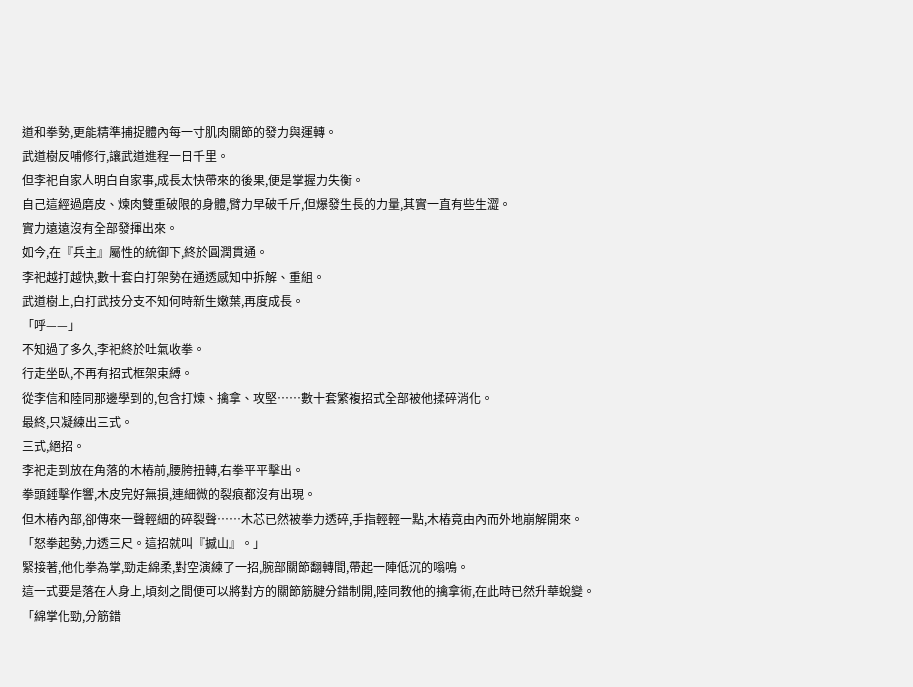道和拳勢,更能精準捕捉體內每一寸肌肉關節的發力與運轉。
武道樹反哺修行,讓武道進程一日千里。
但李祀自家人明白自家事,成長太快帶來的後果,便是掌握力失衡。
自己這經過磨皮、煉肉雙重破限的身體,臂力早破千斤,但爆發生長的力量,其實一直有些生澀。
實力遠遠沒有全部發揮出來。
如今,在『兵主』屬性的統御下,終於圓潤貫通。
李祀越打越快,數十套白打架勢在通透感知中拆解、重組。
武道樹上,白打武技分支不知何時新生嫩葉,再度成長。
「呼——」
不知過了多久,李祀終於吐氣收拳。
行走坐臥,不再有招式框架束縛。
從李信和陸同那邊學到的,包含打煉、擒拿、攻堅……數十套繁複招式全部被他揉碎消化。
最終,只凝練出三式。
三式,絕招。
李祀走到放在角落的木樁前,腰胯扭轉,右拳平平擊出。
拳頭錘擊作響,木皮完好無損,連細微的裂痕都沒有出現。
但木樁內部,卻傳來一聲輕細的碎裂聲……木芯已然被拳力透碎,手指輕輕一點,木樁竟由內而外地崩解開來。
「怒拳起勢,力透三尺。這招就叫『撼山』。」
緊接著,他化拳為掌,勁走綿柔,對空演練了一招,腕部關節翻轉間,帶起一陣低沉的嗡鳴。
這一式要是落在人身上,頃刻之間便可以將對方的關節筋腱分錯制開,陸同教他的擒拿術,在此時已然升華蛻變。
「綿掌化勁,分筋錯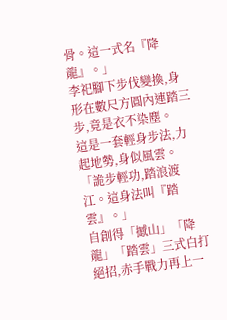骨。這一式名『降龍』。」
李祀腳下步伐變換,身形在數尺方圓內連踏三步,竟是衣不染塵。
這是一套輕身步法,力起地勢,身似風雲。
「詭步輕功,踏浪渡江。這身法叫『踏雲』。」
自創得「撼山」「降龍」「踏雲」三式白打絕招,赤手戰力再上一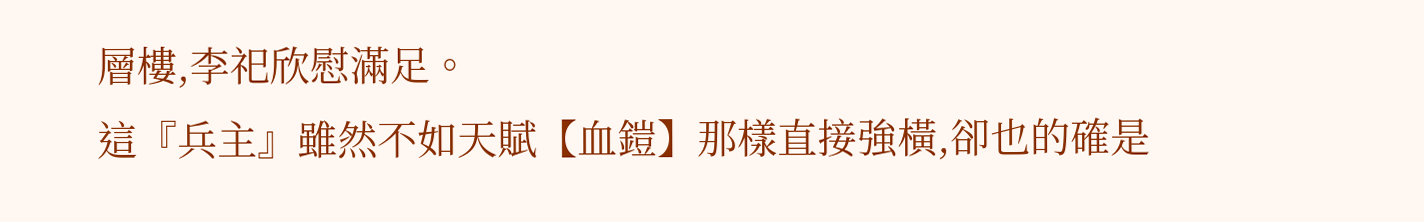層樓,李祀欣慰滿足。
這『兵主』雖然不如天賦【血鎧】那樣直接強橫,卻也的確是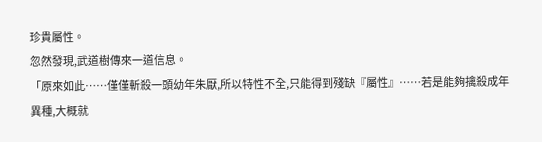珍貴屬性。
忽然發現,武道樹傳來一道信息。
「原來如此……僅僅斬殺一頭幼年朱厭,所以特性不全,只能得到殘缺『屬性』……若是能夠擒殺成年異種,大概就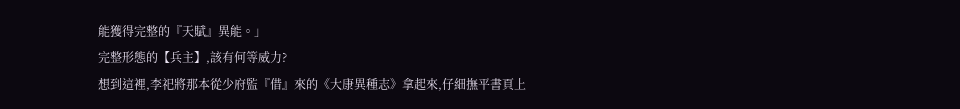能獲得完整的『天賦』異能。」
完整形態的【兵主】,該有何等威力?
想到這裡,李祀將那本從少府監『借』來的《大康異種志》拿起來,仔細撫平書頁上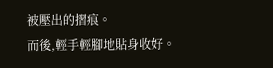被壓出的摺痕。
而後,輕手輕腳地貼身收好。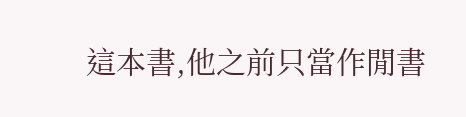這本書,他之前只當作閒書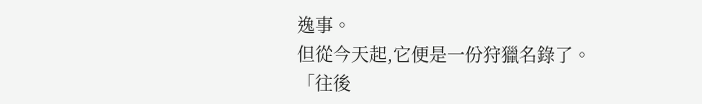逸事。
但從今天起,它便是一份狩獵名錄了。
「往後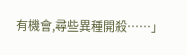有機會,尋些異種開殺……」